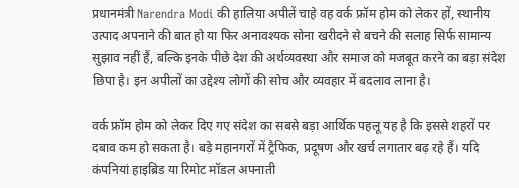प्रधानमंत्री Narendra Modi की हालिया अपीलें चाहे वह वर्क फ्रॉम होम को लेकर हों, स्थानीय उत्पाद अपनाने की बात हो या फिर अनावश्यक सोना खरीदने से बचने की सलाह सिर्फ सामान्य सुझाव नहीं हैं, बल्कि इनके पीछे देश की अर्थव्यवस्था और समाज को मजबूत करने का बड़ा संदेश छिपा है। इन अपीलों का उद्देश्य लोगों की सोच और व्यवहार में बदलाव लाना है।

वर्क फ्रॉम होम को लेकर दिए गए संदेश का सबसे बड़ा आर्थिक पहलू यह है कि इससे शहरों पर दबाव कम हो सकता है। बड़े महानगरों में ट्रैफिक, प्रदूषण और खर्च लगातार बढ़ रहे हैं। यदि कंपनियां हाइब्रिड या रिमोट मॉडल अपनाती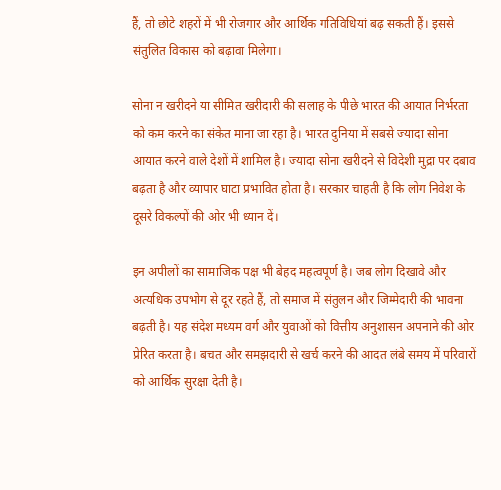हैं, तो छोटे शहरों में भी रोजगार और आर्थिक गतिविधियां बढ़ सकती हैं। इससे संतुलित विकास को बढ़ावा मिलेगा।

सोना न खरीदने या सीमित खरीदारी की सलाह के पीछे भारत की आयात निर्भरता को कम करने का संकेत माना जा रहा है। भारत दुनिया में सबसे ज्यादा सोना आयात करने वाले देशों में शामिल है। ज्यादा सोना खरीदने से विदेशी मुद्रा पर दबाव बढ़ता है और व्यापार घाटा प्रभावित होता है। सरकार चाहती है कि लोग निवेश के दूसरे विकल्पों की ओर भी ध्यान दें।

इन अपीलों का सामाजिक पक्ष भी बेहद महत्वपूर्ण है। जब लोग दिखावे और अत्यधिक उपभोग से दूर रहते हैं, तो समाज में संतुलन और जिम्मेदारी की भावना बढ़ती है। यह संदेश मध्यम वर्ग और युवाओं को वित्तीय अनुशासन अपनाने की ओर प्रेरित करता है। बचत और समझदारी से खर्च करने की आदत लंबे समय में परिवारों को आर्थिक सुरक्षा देती है।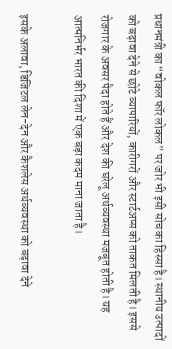प्रधानमंत्री का “वोकल फॉर लोकल” पर जोर भी इसी सोच का हिस्सा है। स्थानीय उत्पादों को बढ़ावा देने से छोटे व्यापारियों, कारीगरों और स्टार्टअप्स को ताकत मिलती है। इससे रोजगार के अवसर पैदा होते हैं और देश की घरेलू अर्थव्यवस्था मजबूत होती है। यह आत्मनिर्भर भारत की दिशा में एक बड़ा कदम माना जाता है।

इसके अलावा, डिजिटल लेन-देन और कैशलेस अर्थव्यवस्था को बढ़ावा देने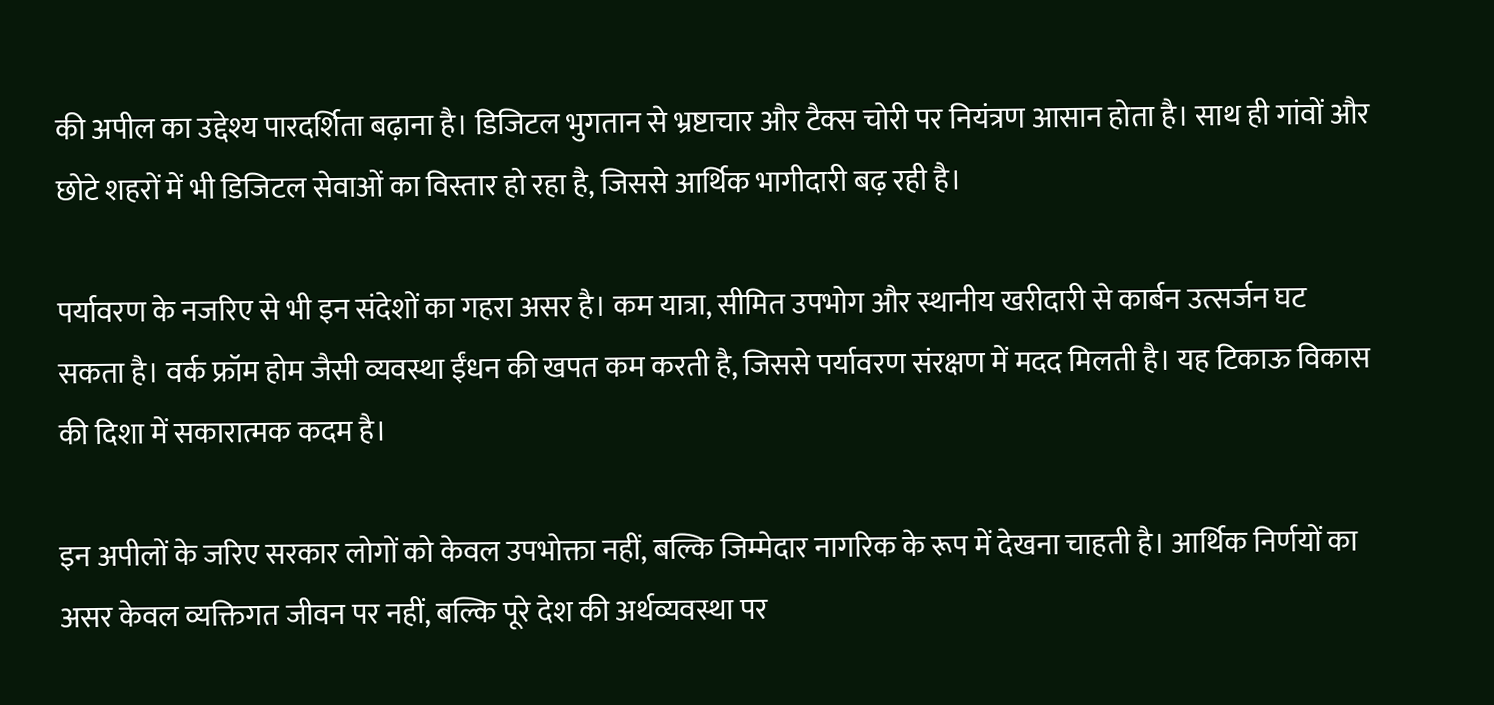की अपील का उद्देश्य पारदर्शिता बढ़ाना है। डिजिटल भुगतान से भ्रष्टाचार और टैक्स चोरी पर नियंत्रण आसान होता है। साथ ही गांवों और छोटे शहरों में भी डिजिटल सेवाओं का विस्तार हो रहा है, जिससे आर्थिक भागीदारी बढ़ रही है।

पर्यावरण के नजरिए से भी इन संदेशों का गहरा असर है। कम यात्रा, सीमित उपभोग और स्थानीय खरीदारी से कार्बन उत्सर्जन घट सकता है। वर्क फ्रॉम होम जैसी व्यवस्था ईंधन की खपत कम करती है, जिससे पर्यावरण संरक्षण में मदद मिलती है। यह टिकाऊ विकास की दिशा में सकारात्मक कदम है।

इन अपीलों के जरिए सरकार लोगों को केवल उपभोक्ता नहीं, बल्कि जिम्मेदार नागरिक के रूप में देखना चाहती है। आर्थिक निर्णयों का असर केवल व्यक्तिगत जीवन पर नहीं, बल्कि पूरे देश की अर्थव्यवस्था पर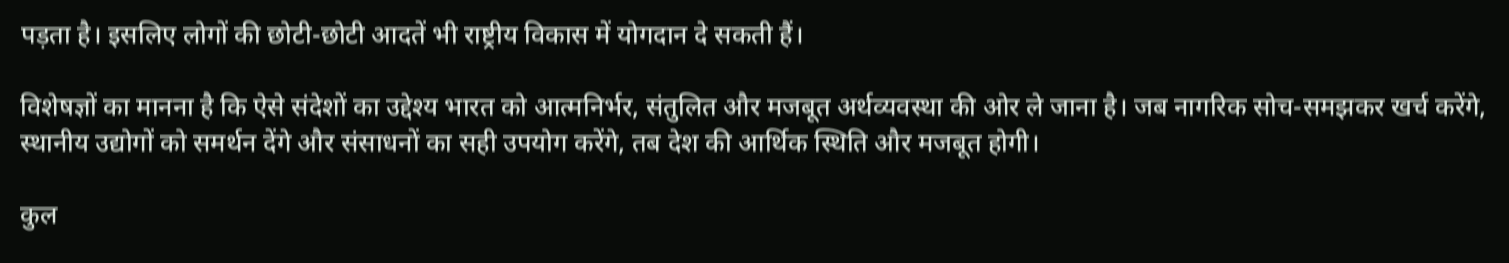पड़ता है। इसलिए लोगों की छोटी-छोटी आदतें भी राष्ट्रीय विकास में योगदान दे सकती हैं।

विशेषज्ञों का मानना है कि ऐसे संदेशों का उद्देश्य भारत को आत्मनिर्भर, संतुलित और मजबूत अर्थव्यवस्था की ओर ले जाना है। जब नागरिक सोच-समझकर खर्च करेंगे, स्थानीय उद्योगों को समर्थन देंगे और संसाधनों का सही उपयोग करेंगे, तब देश की आर्थिक स्थिति और मजबूत होगी।

कुल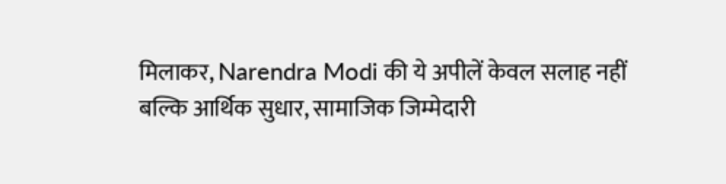मिलाकर, Narendra Modi की ये अपीलें केवल सलाह नहीं बल्कि आर्थिक सुधार, सामाजिक जिम्मेदारी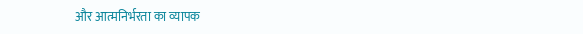और आत्मनिर्भरता का व्यापक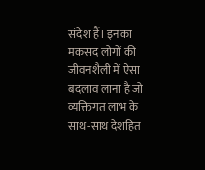संदेश हैं। इनका मकसद लोगों की जीवनशैली में ऐसा बदलाव लाना है जो व्यक्तिगत लाभ के साथ-साथ देशहित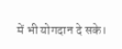में भी योगदान दे सके।